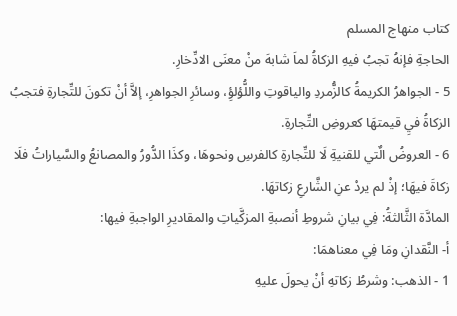كتاب منهاج المسلم
الحاجةِ فإنهُ تجبُ فيهِ الزكاةُ لماَ شابهَ منْ معنَى الادِّخارِ.
5 - الجواهرُ الكريمةُ كالزُّمردِ والياقوتِ واللُّؤلؤِ، وسائرِ الجواهرِ، إلاَّ أنْ تكونَ للتِّجارةِ فتجبُ الزكاةُ فيِ قيمتهَا كعروضِ التِّجارةِ.
6 - العروضُ الٌتي للقنيةِ لَا للتِّجارةِ كالفرسِ ونحوهَا، وكذَا الدُّورُ والمصانعُ والسَّياراتُ فلَا زكاةَ فيهَا؛ إذْ لم يردْ عنِ الشَّارعِ زكاتهَا.
المادَّة الثَّالثةُ: فِي بيانِ شروطِ أنصبةِ المزكَّياتِ والمقاديرِ الواجبةِ فيها:
أ- النَّقدانِ ومَا فِي معناهمَا:
1 - الذهب: وشرطُ زكاتهِ أنْ يحولَ عليهِ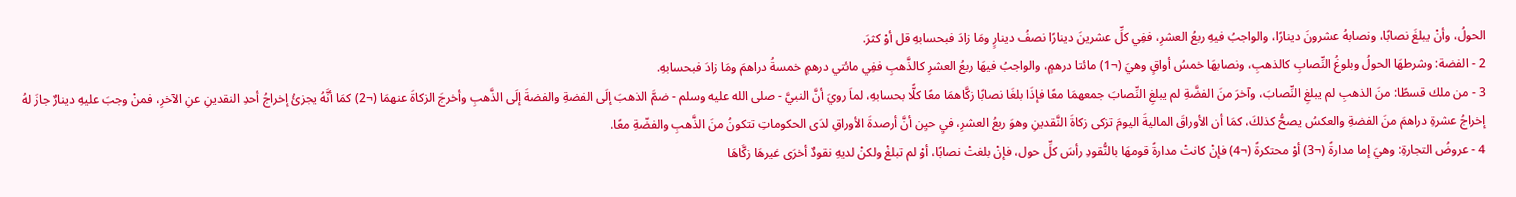الحولُ، وأنْ يبلغَ نصابًا، ونصابهُ عشرونَ دينارًا، والواجبُ فيهِ ربعُ العشرِ، ففِي كلِّ عشرينَ دينارًا نصفُ دينارٍ ومَا زادَ فبحسابهِ قل أوْ كثرَ.
2 - الفضة: وشرطهَا الحولُ وبلوغُ النِّصابِ كالذهبِ، ونصابهَا خمسُ أواقٍ وهيَ (¬1) مائتا درهمٍ، والواجبُ فيهَا ربعُ العشرِ كالذَّهبِ ففِي مائتي درهمٍ خمسةُ دراهمَ ومَا زادَ فبحسابهِ.
3 - من ملك قسطًا: منَ الذهبِ لم يبلغِ النِّصابَ، وآخرَ منَ الفضَّةِ لم يبلغِ النِّصابَ جمعهمَا معًا فإذَا بلغَا نصابًا زكَّاهمَا معًا كلًّا بحسابهِ، لماَ رويَ أنَّ النبيَّ - صلى الله عليه وسلم - ضمَّ الذهبَ إلَى الفضةِ والفضةَ إلَى الذَّهبِ وأخرجَ الزكاةَ عنهمَا (¬2) كمَا أنَّهُ يجزئُ إخراجُ أحدِ النقدينِ عنِ الآخرِ، فمنْ وجبَ عليهِ دينارٌ جازَ لهُ إخراجُ عشرةِ دراهمَ منَ الفضةِ والعكسُ يصحُّ كذلكَ، كمَا أن الأوراقَ الماليةَ اليومَ تزكى زكاةَ النَّقدينِ وهوَ ربعُ العشرِ، فيِ حيِن أنَّ أرصدةَ الأوراقِ لدَى الحكوماتِ تتكونُ منَ الذَّهبِ والفضّةِ معًا.
4 - عروضُ التجارةِ: وهيَ إما مدارةً (¬3) أوْ محتكرةً (¬4) فإنْ كانتْ مدارةً قومهَا بالنُّقودِ رأسَ كلِّ حول، فإنْ بلغتْ نصابًا، أوْ لم تبلغْ ولكنْ لديهِ نقودٌ أخرَى غيرهَا زكَّاهَا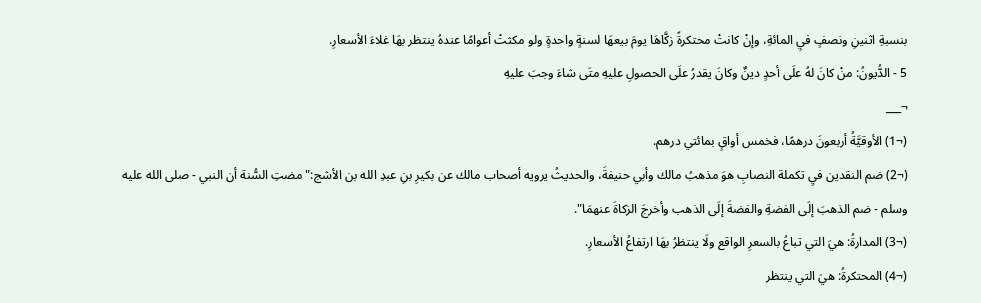بنسبةِ اثنينِ ونصفٍ فيِ المائةِ، وإنْ كانتْ محتكرةً زكَّاهَا يومَ بيعهَا لسنةٍ واحدةٍ ولو مكثتْ أعوامًا عندهُ ينتظر بهَا غلاءَ الأسعارِ.
5 - الدُّيونُ: منْ كانَ لهُ علَى أحدٍ دينٌ وكانَ يقدرُ علَى الحصولِ عليهِ متَى شاءَ وجبَ عليهِ
¬___
(¬1) الأوقيَّةُ أربعونَ درهمًا، فخمس أواقٍ بمائتي درهم.
(¬2) ضم النقدين فيِ تكملة النصابِ هوَ مذهبُ مالك وأبي حنيفةَ، والحديثُ يرويه أصحاب مالك عن بكيرِ بنِ عبدِ الله بن الأشج:"مضتِ السُّنة أن النبي - صلى الله عليه وسلم - ضم الذهبَ إلَى الفضةِ والفضةَ إلَى الذهب وأخرجَ الزكاةَ عنهمَا".
(¬3) المدارةُ: هيَ التي تباعُ بالسعرِ الواقع ولَا ينتظرُ بهَا ارتفاعُ الأسعارِ.
(¬4) المحتكرةُ: هيَ التي ينتظر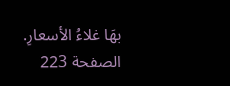بهَا غلاءُ الأسعارِ.
الصفحة 223